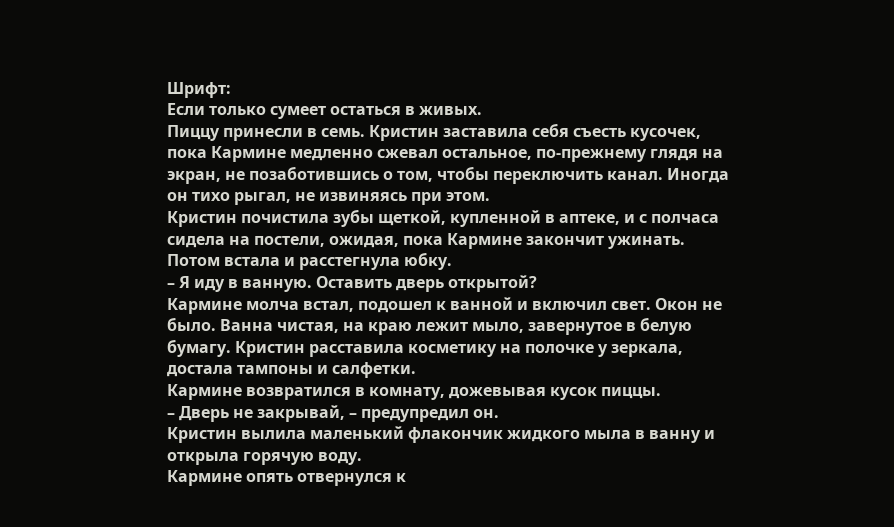Шрифт:
Если только сумеет остаться в живых.
Пиццу принесли в семь. Кристин заставила себя съесть кусочек, пока Кармине медленно сжевал остальное, по-прежнему глядя на экран, не позаботившись о том, чтобы переключить канал. Иногда он тихо рыгал, не извиняясь при этом.
Кристин почистила зубы щеткой, купленной в аптеке, и с полчаса сидела на постели, ожидая, пока Кармине закончит ужинать. Потом встала и расстегнула юбку.
– Я иду в ванную. Оставить дверь открытой?
Кармине молча встал, подошел к ванной и включил свет. Окон не было. Ванна чистая, на краю лежит мыло, завернутое в белую бумагу. Кристин расставила косметику на полочке у зеркала, достала тампоны и салфетки.
Кармине возвратился в комнату, дожевывая кусок пиццы.
– Дверь не закрывай, – предупредил он.
Кристин вылила маленький флакончик жидкого мыла в ванну и открыла горячую воду.
Кармине опять отвернулся к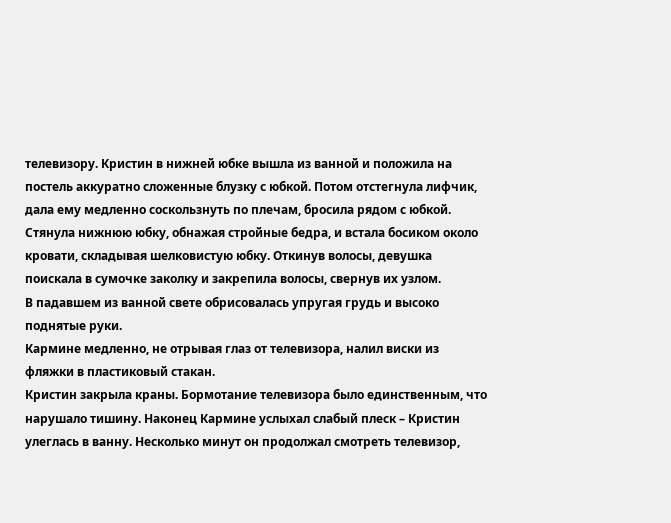телевизору. Кристин в нижней юбке вышла из ванной и положила на постель аккуратно сложенные блузку с юбкой. Потом отстегнула лифчик, дала ему медленно соскользнуть по плечам, бросила рядом с юбкой. Стянула нижнюю юбку, обнажая стройные бедра, и встала босиком около кровати, складывая шелковистую юбку. Откинув волосы, девушка поискала в сумочке заколку и закрепила волосы, свернув их узлом.
В падавшем из ванной свете обрисовалась упругая грудь и высоко поднятые руки.
Кармине медленно, не отрывая глаз от телевизора, налил виски из фляжки в пластиковый стакан.
Кристин закрыла краны. Бормотание телевизора было единственным, что нарушало тишину. Наконец Кармине услыхал слабый плеск – Кристин улеглась в ванну. Несколько минут он продолжал смотреть телевизор,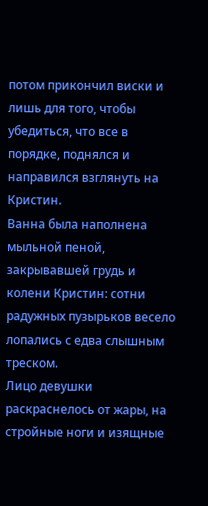потом прикончил виски и лишь для того, чтобы убедиться, что все в порядке, поднялся и направился взглянуть на Кристин.
Ванна была наполнена мыльной пеной, закрывавшей грудь и колени Кристин: сотни радужных пузырьков весело лопались с едва слышным треском.
Лицо девушки раскраснелось от жары, на стройные ноги и изящные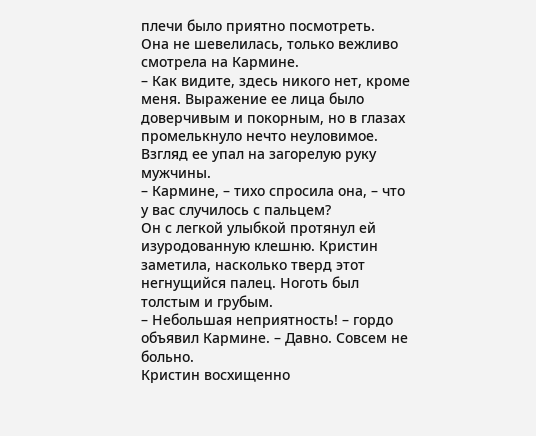плечи было приятно посмотреть.
Она не шевелилась, только вежливо смотрела на Кармине.
– Как видите, здесь никого нет, кроме меня. Выражение ее лица было доверчивым и покорным, но в глазах промелькнуло нечто неуловимое. Взгляд ее упал на загорелую руку мужчины.
– Кармине, – тихо спросила она, – что у вас случилось с пальцем?
Он с легкой улыбкой протянул ей изуродованную клешню. Кристин заметила, насколько тверд этот негнущийся палец. Ноготь был толстым и грубым.
– Небольшая неприятность! – гордо объявил Кармине. – Давно. Совсем не больно.
Кристин восхищенно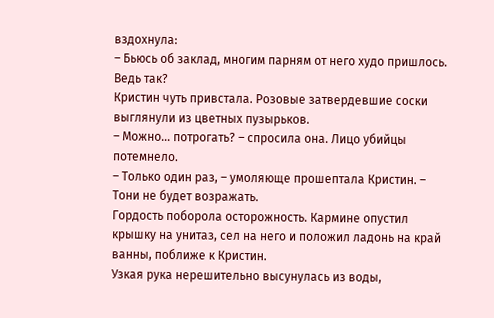вздохнула:
– Бьюсь об заклад, многим парням от него худо пришлось. Ведь так?
Кристин чуть привстала. Розовые затвердевшие соски выглянули из цветных пузырьков.
– Можно… потрогать? – спросила она. Лицо убийцы потемнело.
– Только один раз, – умоляюще прошептала Кристин. – Тони не будет возражать.
Гордость поборола осторожность. Кармине опустил крышку на унитаз, сел на него и положил ладонь на край ванны, поближе к Кристин.
Узкая рука нерешительно высунулась из воды,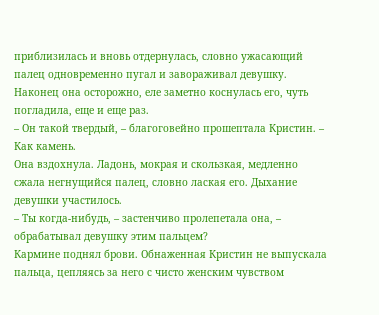приблизилась и вновь отдернулась, словно ужасающий палец одновременно пугал и завораживал девушку. Наконец она осторожно, еле заметно коснулась его, чуть погладила, еще и еще раз.
– Он такой твердый, – благоговейно прошептала Кристин. – Как камень.
Она вздохнула. Ладонь, мокрая и скользкая, медленно сжала негнущийся палец, словно лаская его. Дыхание девушки участилось.
– Ты когда-нибудь, – застенчиво пролепетала она, – обрабатывал девушку этим пальцем?
Кармине поднял брови. Обнаженная Кристин не выпускала пальца, цепляясь за него с чисто женским чувством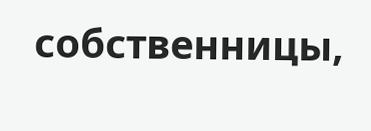собственницы,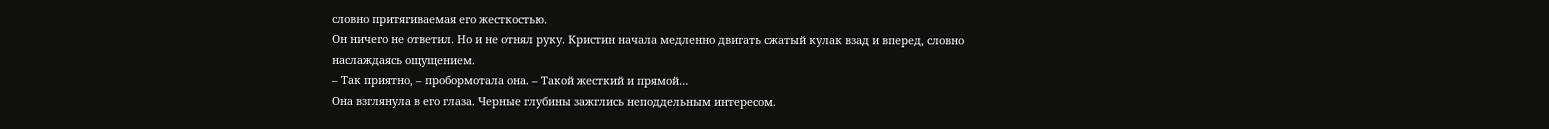словно притягиваемая его жесткостью.
Он ничего не ответил. Но и не отнял руку. Кристин начала медленно двигать сжатый кулак взад и вперед, словно наслаждаясь ощущением.
– Так приятно, – пробормотала она. – Такой жесткий и прямой…
Она взглянула в его глаза. Черные глубины зажглись неподдельным интересом.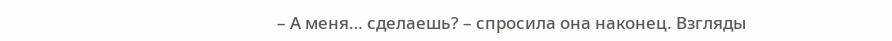– А меня… сделаешь? – спросила она наконец. Взгляды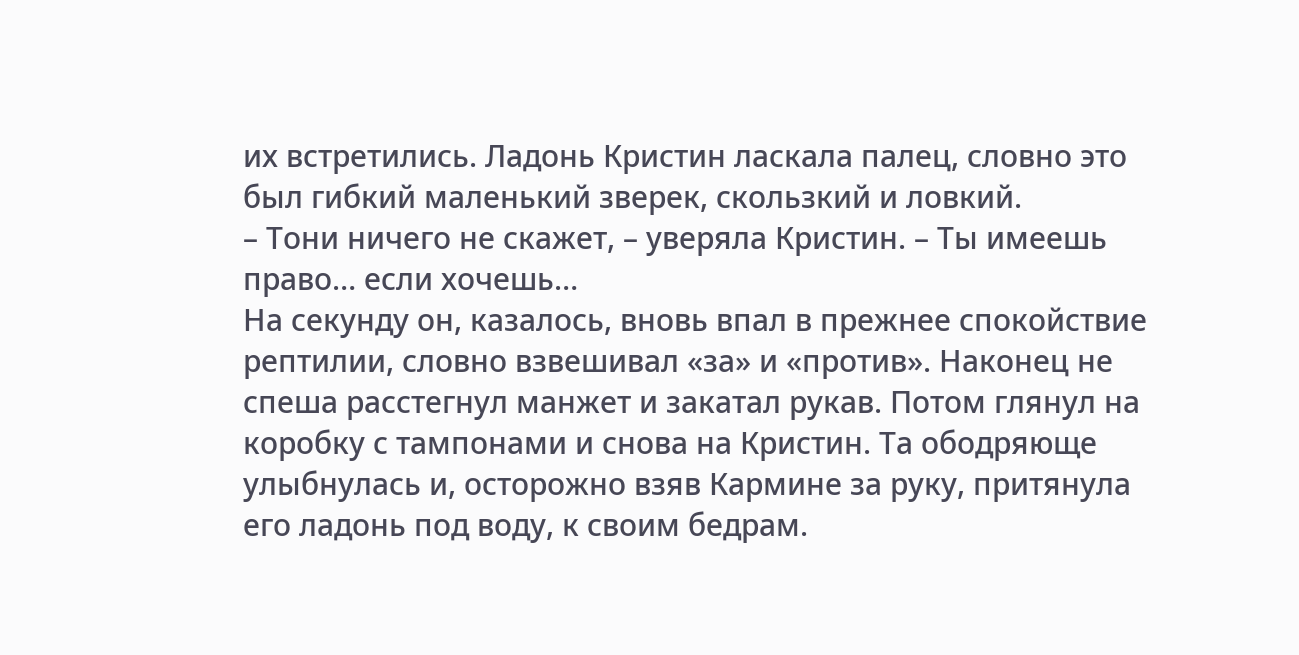их встретились. Ладонь Кристин ласкала палец, словно это был гибкий маленький зверек, скользкий и ловкий.
– Тони ничего не скажет, – уверяла Кристин. – Ты имеешь право… если хочешь…
На секунду он, казалось, вновь впал в прежнее спокойствие рептилии, словно взвешивал «за» и «против». Наконец не спеша расстегнул манжет и закатал рукав. Потом глянул на коробку с тампонами и снова на Кристин. Та ободряюще улыбнулась и, осторожно взяв Кармине за руку, притянула его ладонь под воду, к своим бедрам.